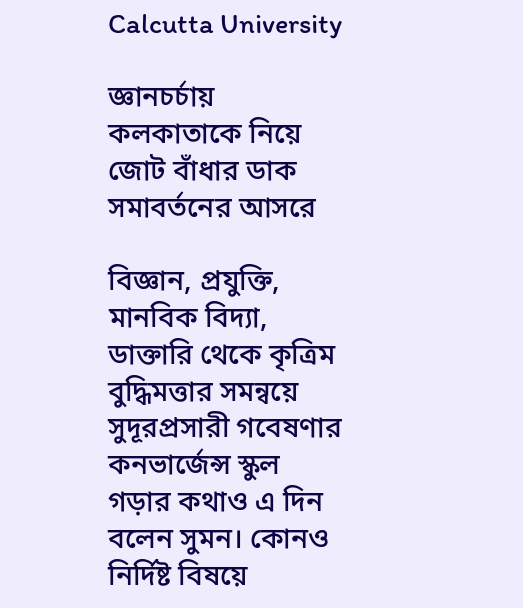Calcutta University

জ্ঞানচর্চায় কলকাতাকে নিয়ে জোট বাঁধার ডাক সমাবর্তনের আসরে

বিজ্ঞান, প্রযুক্তি, মানবিক বিদ‍্যা, ডাক্তারি থেকে কৃত্রিম বুদ্ধিমত্তার সমন্বয়ে সুদূরপ্রসারী গবেষণার কনভার্জেন্স স্কুল গড়ার কথাও এ দিন বলেন সুমন। কোনও নির্দিষ্ট বিষয়ে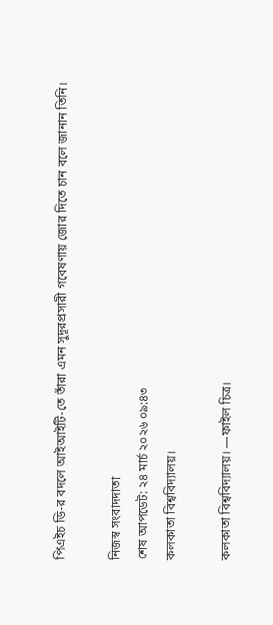পিএইচ ডি-র বদলে আইআইটি-তে তাঁরা এমন সুদূরপ্রসারী গবেষণায় জোর দিতে চান বলে জানান তিনি।

নিজস্ব সংবাদদাতা
শেষ আপডেট: ২৪ মার্চ ২০২৬ ০৯:৪৩
কলকাতা বিশ্ববিদ্যালয়।

কলকাতা বিশ্ববিদ্যালয়। —ফাইল চিত্র।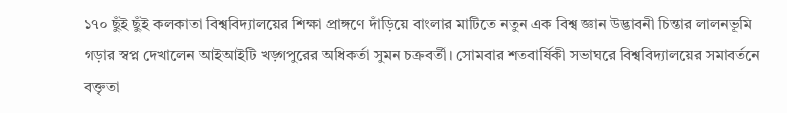১৭০ ছুঁই ছুঁই কলকাতা বিশ্ববিদ্যালয়ের শিক্ষা প্রাঙ্গণে দাঁড়িয়ে বাংলার মাটিতে নতুন এক বিশ্ব জ্ঞান উদ্ভাবনী চিন্তার লালনভূমি গড়ার স্বপ্ন দেখালেন আইআইটি খড়্গপুরের অধিকর্তা সুমন চক্রবর্তী। সোমবার শতবার্ষিকী সভাঘরে বিশ্ববিদ্যালয়ের সমাবর্তনে বক্তৃতা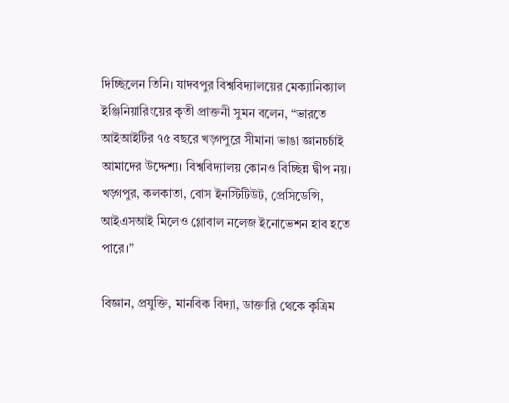দিচ্ছিলেন তিনি। যাদবপুর বিশ্ববিদ্যালয়ের মেক‍্যানিক‍্যাল ইঞ্জিনিয়ারিংয়ের কৃতী প্রাক্তনী সুমন বলেন, “ভারতে আইআইটির ৭৫ বছরে খড়্গপুরে সীমানা ভাঙা জ্ঞানচর্চাই আমাদের উদ্দেশ্য। বিশ্ববিদ্যালয় কোনও বিচ্ছিন্ন দ্বীপ নয়। খড়্গপুর, কলকাতা, বোস ইনস্টিটিউট, প্রেসিডেন্সি, আইএসআই মিলেও গ্লোবাল নলেজ ইনোভেশন হাব হতে পারে।”

বিজ্ঞান, প্রযুক্তি, মানবিক বিদ‍্যা, ডাক্তারি থেকে কৃত্রিম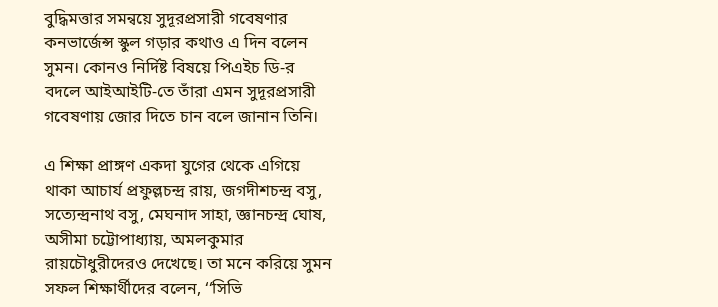বুদ্ধিমত্তার সমন্বয়ে সুদূরপ্রসারী গবেষণার কনভার্জেন্স স্কুল গড়ার কথাও এ দিন বলেন সুমন। কোনও নির্দিষ্ট বিষয়ে পিএইচ ডি-র বদলে আইআইটি-তে তাঁরা এমন সুদূরপ্রসারী গবেষণায় জোর দিতে চান বলে জানান তিনি।

এ শিক্ষা প্রাঙ্গণ একদা যুগের থেকে এগিয়ে থাকা আচার্য প্রফুল্লচন্দ্র রায়, জগদীশচন্দ্র বসু, সত‍্যেন্দ্রনাথ বসু, মেঘনাদ সাহা, জ্ঞানচন্দ্র ঘোষ‍, অসীমা চট্টোপাধ্যায়, অমলকুমার রায়চৌধুরীদেরও দেখেছে। তা মনে করিয়ে সুমন সফল শিক্ষার্থীদের বলেন, ‘‘সিভি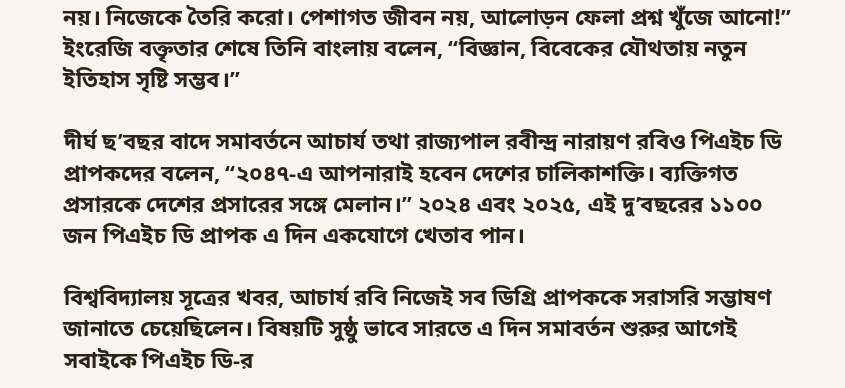নয়। নিজেকে তৈরি করো। পেশাগত জীবন নয়, আলোড়ন ফেলা প্রশ্ন খুঁজে আনো!” ইংরেজি বক্তৃতার শেষে তিনি বাংলায় বলেন, ‘‘বিজ্ঞান, বিবেকের যৌথতায় নতুন ইতিহাস সৃষ্টি সম্ভব।’’

দীর্ঘ ছ’বছর বাদে সমাবর্তনে আচার্য তথা রাজ‍্যপাল রবীন্দ্র নারায়ণ রবিও পিএইচ ডি প্রাপকদের বলেন, “২০৪৭-এ আপনারাই হবেন দেশের চালিকাশক্তি। ব‍্যক্তিগত প্রসারকে দেশের প্রসারের সঙ্গে মেলান।” ২০২৪ এবং ২০২৫, এই দু’বছরের ১১০০ জন পিএইচ ডি প্রাপক এ দিন একযোগে খেতাব পান।

বিশ্ববিদ্যালয় সূত্রের খবর, আচার্য রবি নিজেই সব ডিগ্রি প্রাপককে সরাসরি সম্ভাষণ জানাতে চেয়েছিলেন। বিষয়টি সুষ্ঠু ভাবে সারতে এ দিন সমাবর্তন শুরুর আগেই সবাইকে পিএইচ ডি-র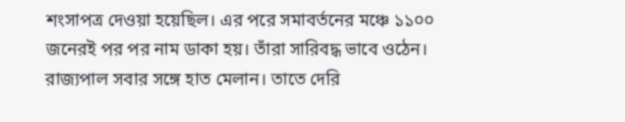শংসাপত্র দেওয়া হয়েছিল। এর পরে সমাবর্তনের মঞ্চে ১১০০ জনেরই পর পর নাম ডাকা হয়। তাঁরা সারিবদ্ধ ভাবে ওঠেন। রাজ্যপাল সবার সঙ্গে হাত মেলান। তাতে দেরি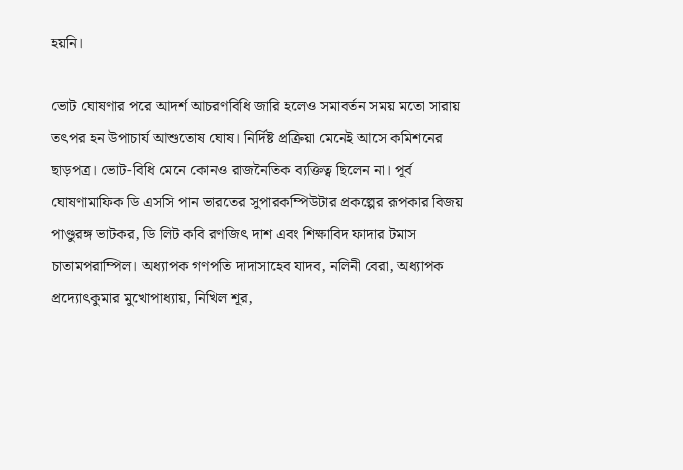হয়নি।

ভোট ঘোষণার পরে আদর্শ আচরণবিধি জারি হলেও সমাবর্তন সময় মতো সারায় তৎপর হন উপাচার্য আশুতোষ ঘোষ। নির্দিষ্ট প্রক্রিয়া মেনেই আসে কমিশনের ছাড়পত্র। ভোট-বিধি মেনে কোনও রাজনৈতিক ব‍্যক্তিত্ব ছিলেন না। পূর্ব ঘোষণামাফিক ডি এসসি পান ভারতের সুপারকম্পিউটার প্রকল্পের রূপকার বিজয় পাণ্ডুরঙ্গ ভাটকর, ডি লিট কবি রণজিৎ দাশ এবং শিক্ষাবিদ ফাদার টমাস চাতামপরাম্পিল। অধ‍্যাপক গণপতি দাদাসাহেব যাদব, নলিনী বেরা, অধ‍্যাপক প্রদ্যোৎকুমার মুখোপাধ্যায়, নিখিল শূর,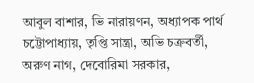আবুল বাশার, ভি নারায়ণন, অধ‍্যাপক পার্থ চট্টোপাধ্যায়, তৃপ্তি সান্ত্রা, অভি চক্রবর্তী, অরুণ নাগ, দেবোরিমা সরকার,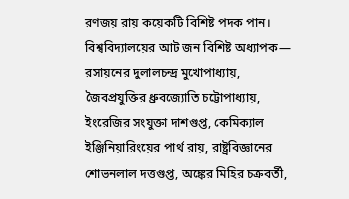রণজয় রায় কয়েকটি বিশিষ্ট পদক পান। বিশ্ববিদ্যালয়ের আট জন বিশিষ্ট অধ্যাপক— রসায়নের দুলালচন্দ্র মুখোপাধ্যায়, জৈবপ্রযুক্তির ধ্রুবজ্যোতি চট্টোপাধ্যায়, ইংরেজির সংযুক্তা দাশগুপ্ত, কেমিক্যাল ইঞ্জিনিয়ারিংয়ের পার্থ রায়, রাষ্ট্রবিজ্ঞানের শোভনলাল দত্তগুপ্ত, অঙ্কের মিহির চক্রবর্তী,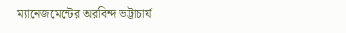ম্যানেজমেন্টের অরবিন্দ ভট্টাচার্য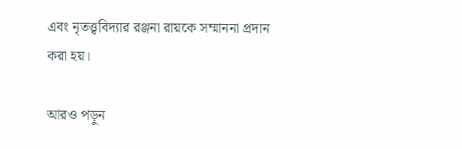এবং নৃতত্ত্ববিদ্যার রঞ্জনা রায়কে সম্মাননা প্রদান করা হয়।

আরও পড়ুন